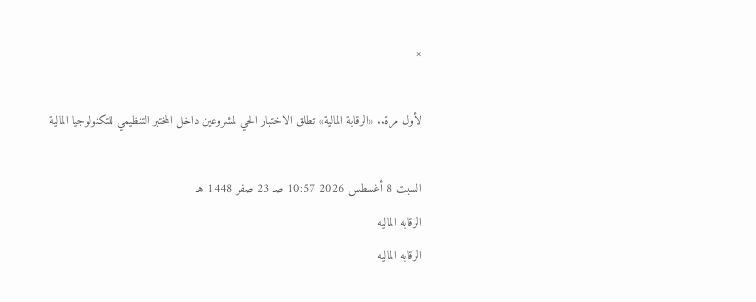×

لأول مرة.. «الرقابة المالية» تطلق الاختبار الحي لمشروعين داخل المختبر التنظيمي للتكنولوجيا المالية

السبت 8 أغسطس 2026 10:57 صـ 23 صفر 1448 هـ
الرقابه الماليه
الرقابه الماليه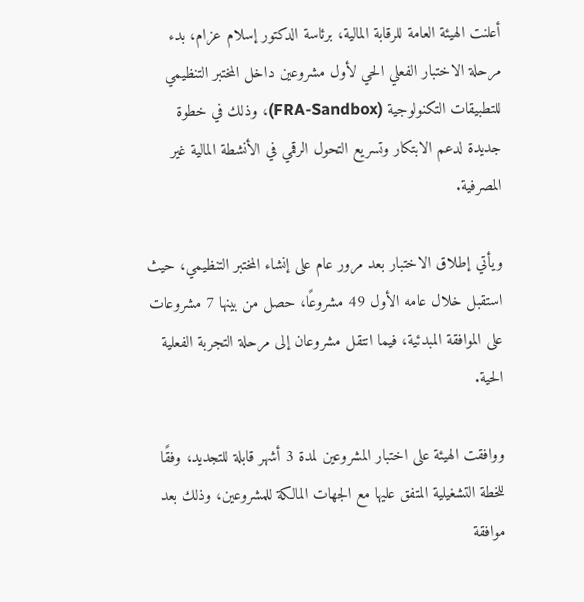أعلنت الهيئة العامة للرقابة المالية، برئاسة الدكتور إسلام عزام، بدء مرحلة الاختبار الفعلي الحي لأول مشروعين داخل المختبر التنظيمي للتطبيقات التكنولوجية (FRA-Sandbox)، وذلك في خطوة جديدة لدعم الابتكار وتسريع التحول الرقمي في الأنشطة المالية غير المصرفية.

ويأتي إطلاق الاختبار بعد مرور عام على إنشاء المختبر التنظيمي، حيث استقبل خلال عامه الأول 49 مشروعًا، حصل من بينها 7 مشروعات على الموافقة المبدئية، فيما انتقل مشروعان إلى مرحلة التجربة الفعلية الحية.

ووافقت الهيئة على اختبار المشروعين لمدة 3 أشهر قابلة للتجديد، وفقًا للخطة التشغيلية المتفق عليها مع الجهات المالكة للمشروعين، وذلك بعد موافقة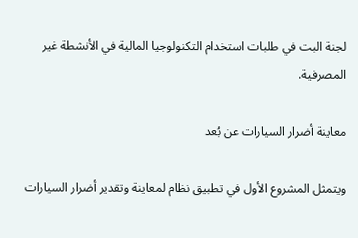لجنة البت في طلبات استخدام التكنولوجيا المالية في الأنشطة غير المصرفية.

معاينة أضرار السيارات عن بُعد

ويتمثل المشروع الأول في تطبيق نظام لمعاينة وتقدير أضرار السيارات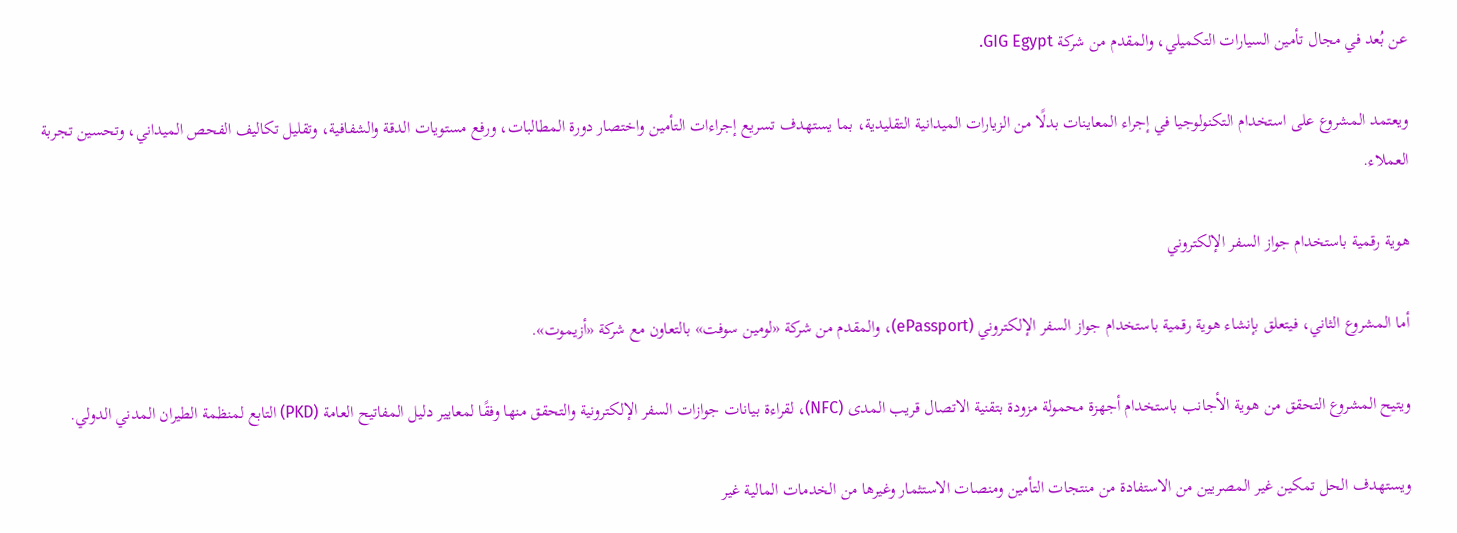عن بُعد في مجال تأمين السيارات التكميلي، والمقدم من شركة GIG Egypt.

ويعتمد المشروع على استخدام التكنولوجيا في إجراء المعاينات بدلًا من الزيارات الميدانية التقليدية، بما يستهدف تسريع إجراءات التأمين واختصار دورة المطالبات، ورفع مستويات الدقة والشفافية، وتقليل تكاليف الفحص الميداني، وتحسين تجربة العملاء.

هوية رقمية باستخدام جواز السفر الإلكتروني

أما المشروع الثاني، فيتعلق بإنشاء هوية رقمية باستخدام جواز السفر الإلكتروني (ePassport)، والمقدم من شركة «لومين سوفت» بالتعاون مع شركة «أزيموت».

ويتيح المشروع التحقق من هوية الأجانب باستخدام أجهزة محمولة مزودة بتقنية الاتصال قريب المدى (NFC)، لقراءة بيانات جوازات السفر الإلكترونية والتحقق منها وفقًا لمعايير دليل المفاتيح العامة (PKD) التابع لمنظمة الطيران المدني الدولي.

ويستهدف الحل تمكين غير المصريين من الاستفادة من منتجات التأمين ومنصات الاستثمار وغيرها من الخدمات المالية غير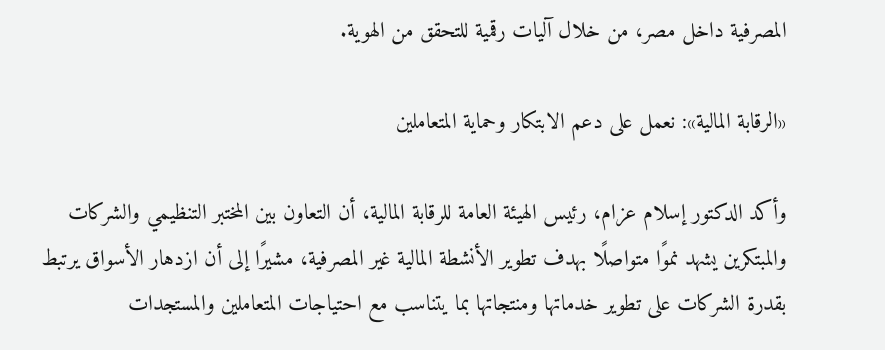المصرفية داخل مصر، من خلال آليات رقمية للتحقق من الهوية.

«الرقابة المالية»: نعمل على دعم الابتكار وحماية المتعاملين

وأكد الدكتور إسلام عزام، رئيس الهيئة العامة للرقابة المالية، أن التعاون بين المختبر التنظيمي والشركات والمبتكرين يشهد نموًا متواصلًا بهدف تطوير الأنشطة المالية غير المصرفية، مشيرًا إلى أن ازدهار الأسواق يرتبط بقدرة الشركات على تطوير خدماتها ومنتجاتها بما يتناسب مع احتياجات المتعاملين والمستجدات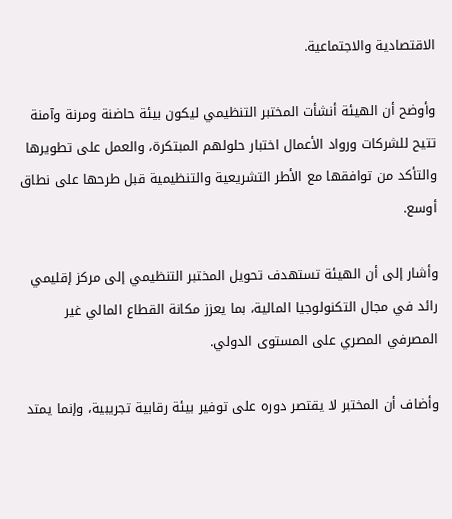الاقتصادية والاجتماعية.

وأوضح أن الهيئة أنشأت المختبر التنظيمي ليكون بيئة حاضنة ومرنة وآمنة تتيح للشركات ورواد الأعمال اختبار حلولهم المبتكرة، والعمل على تطويرها والتأكد من توافقها مع الأطر التشريعية والتنظيمية قبل طرحها على نطاق أوسع.

وأشار إلى أن الهيئة تستهدف تحويل المختبر التنظيمي إلى مركز إقليمي رائد في مجال التكنولوجيا المالية، بما يعزز مكانة القطاع المالي غير المصرفي المصري على المستوى الدولي.

وأضاف أن المختبر لا يقتصر دوره على توفير بيئة رقابية تجريبية، وإنما يمتد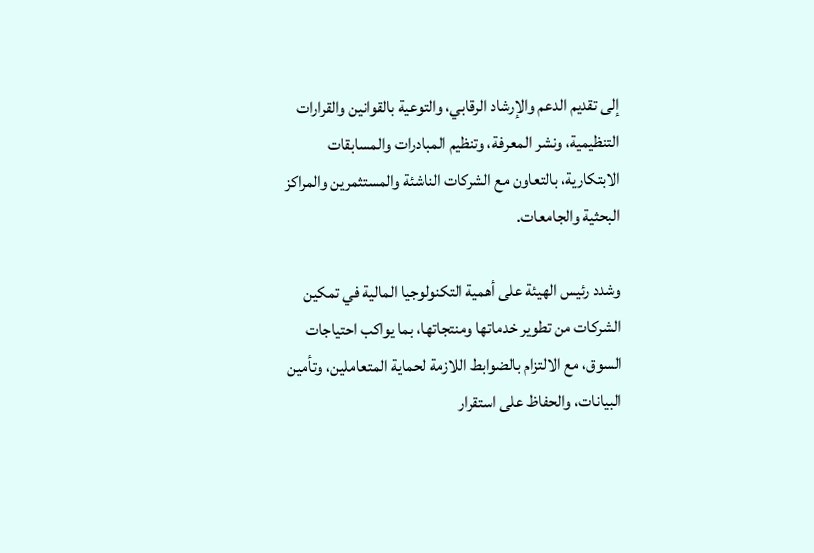إلى تقديم الدعم والإرشاد الرقابي، والتوعية بالقوانين والقرارات التنظيمية، ونشر المعرفة، وتنظيم المبادرات والمسابقات الابتكارية، بالتعاون مع الشركات الناشئة والمستثمرين والمراكز البحثية والجامعات.

وشدد رئيس الهيئة على أهمية التكنولوجيا المالية في تمكين الشركات من تطوير خدماتها ومنتجاتها، بما يواكب احتياجات السوق، مع الالتزام بالضوابط اللازمة لحماية المتعاملين، وتأمين البيانات، والحفاظ على استقرار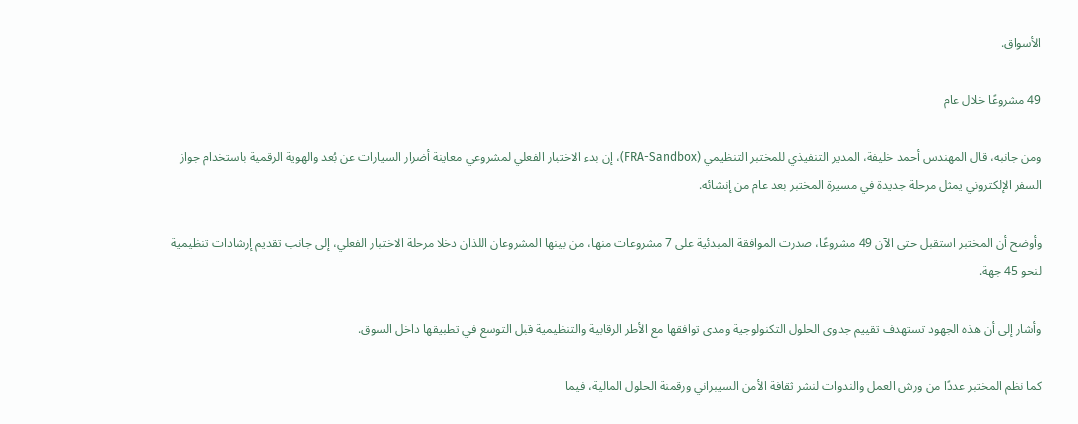الأسواق.

49 مشروعًا خلال عام

ومن جانبه، قال المهندس أحمد خليفة، المدير التنفيذي للمختبر التنظيمي (FRA-Sandbox)، إن بدء الاختبار الفعلي لمشروعي معاينة أضرار السيارات عن بُعد والهوية الرقمية باستخدام جواز السفر الإلكتروني يمثل مرحلة جديدة في مسيرة المختبر بعد عام من إنشائه.

وأوضح أن المختبر استقبل حتى الآن 49 مشروعًا، صدرت الموافقة المبدئية على 7 مشروعات منها، من بينها المشروعان اللذان دخلا مرحلة الاختبار الفعلي، إلى جانب تقديم إرشادات تنظيمية لنحو 45 جهة.

وأشار إلى أن هذه الجهود تستهدف تقييم جدوى الحلول التكنولوجية ومدى توافقها مع الأطر الرقابية والتنظيمية قبل التوسع في تطبيقها داخل السوق.

كما نظم المختبر عددًا من ورش العمل والندوات لنشر ثقافة الأمن السيبراني ورقمنة الحلول المالية، فيما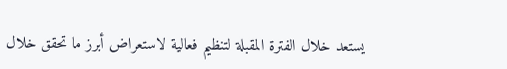يستعد خلال الفترة المقبلة لتنظيم فعالية لاستعراض أبرز ما تحقق خلال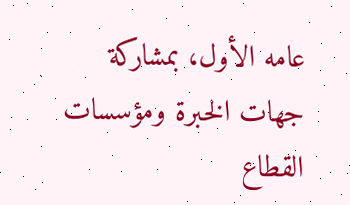عامه الأول، بمشاركة جهات الخبرة ومؤسسات القطاع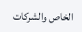الخاص والشركات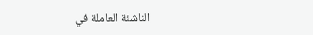الناشئة العاملة في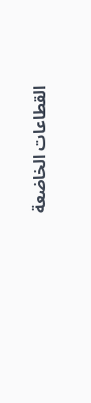القطاعات الخاضعة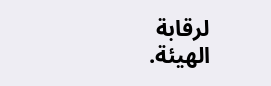لرقابة الهيئة.